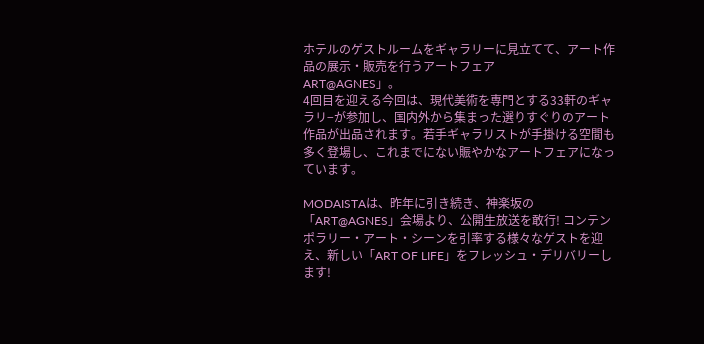ホテルのゲストルームをギャラリーに見立てて、アート作品の展示・販売を行うアートフェア
ART@AGNES」。
4回目を迎える今回は、現代美術を専門とする33軒のギャラリ−が参加し、国内外から集まった選りすぐりのアート作品が出品されます。若手ギャラリストが手掛ける空間も多く登場し、これまでにない賑やかなアートフェアになっています。

MODAISTAは、昨年に引き続き、神楽坂の「ART@AGNES」会場より、公開生放送を敢行! コンテンポラリー・アート・シーンを引率する様々なゲストを迎え、新しい「ART OF LIFE」をフレッシュ・デリバリーします!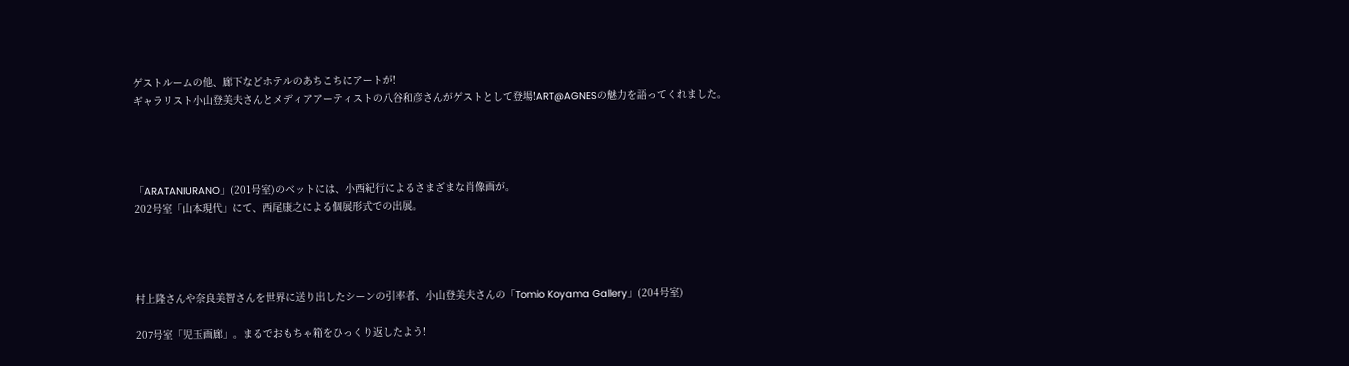ゲストルームの他、廊下などホテルのあちこちにアートが!
ギャラリスト小山登美夫さんとメディアアーティストの八谷和彦さんがゲストとして登場!ART@AGNESの魅力を語ってくれました。




「ARATANIURANO」(201号室)のベットには、小西紀行によるさまざまな肖像画が。
202号室「山本現代」にて、西尾康之による個展形式での出展。




村上隆さんや奈良美智さんを世界に送り出したシーンの引率者、小山登美夫さんの「Tomio Koyama Gallery」(204号室)

207号室「児玉画廊」。まるでおもちゃ箱をひっくり返したよう!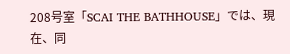208号室「SCAI THE BATHHOUSE」では、現在、同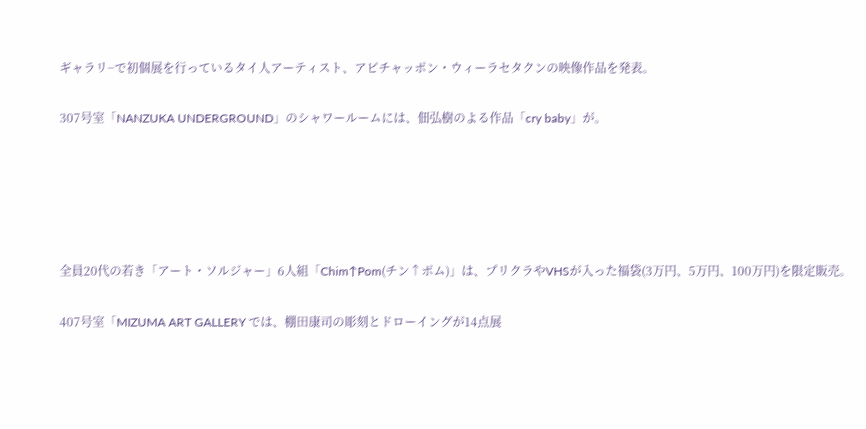ギャラリ−で初個展を行っているタイ人アーティスト、アピチャッポン・ウィーラセタクンの映像作品を発表。

307号室「NANZUKA UNDERGROUND」のシャワールームには、佃弘樹のよる作品「cry baby」が。





全員20代の若き「アート・ソルジャー」6人組「Chim↑Pom(チン↑ポム)」は、プリクラやVHSが入った福袋(3万円、5万円、100万円)を限定販売。

407号室「MIZUMA ART GALLERY では、棚田康司の彫刻とドローイングが14点展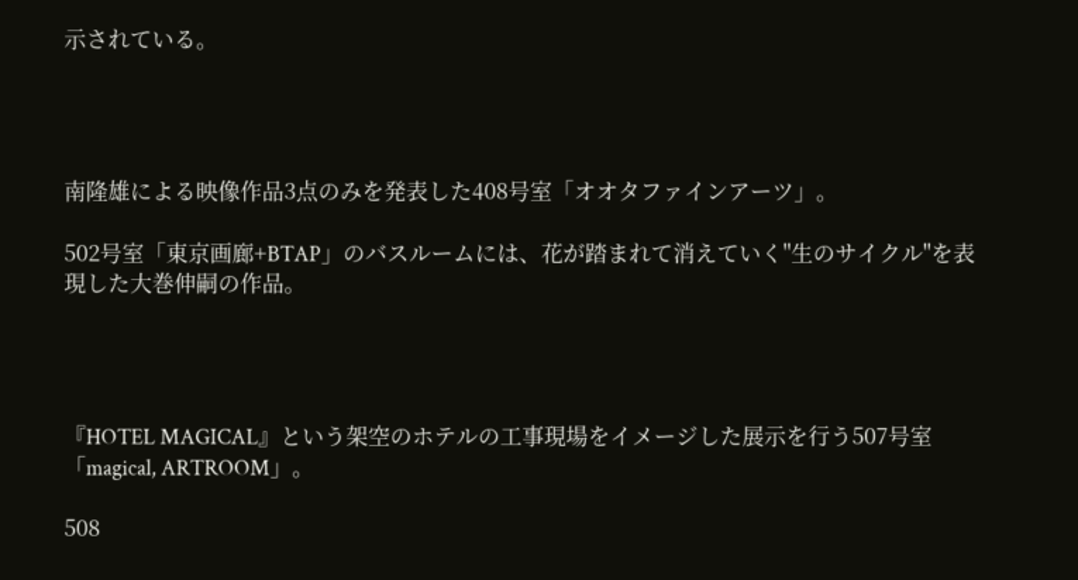示されている。




南隆雄による映像作品3点のみを発表した408号室「オオタファインアーツ」。

502号室「東京画廊+BTAP」のバスルームには、花が踏まれて消えていく"生のサイクル"を表現した大巻伸嗣の作品。




『HOTEL MAGICAL』という架空のホテルの工事現場をイメージした展示を行う507号室「magical, ARTROOM」。

508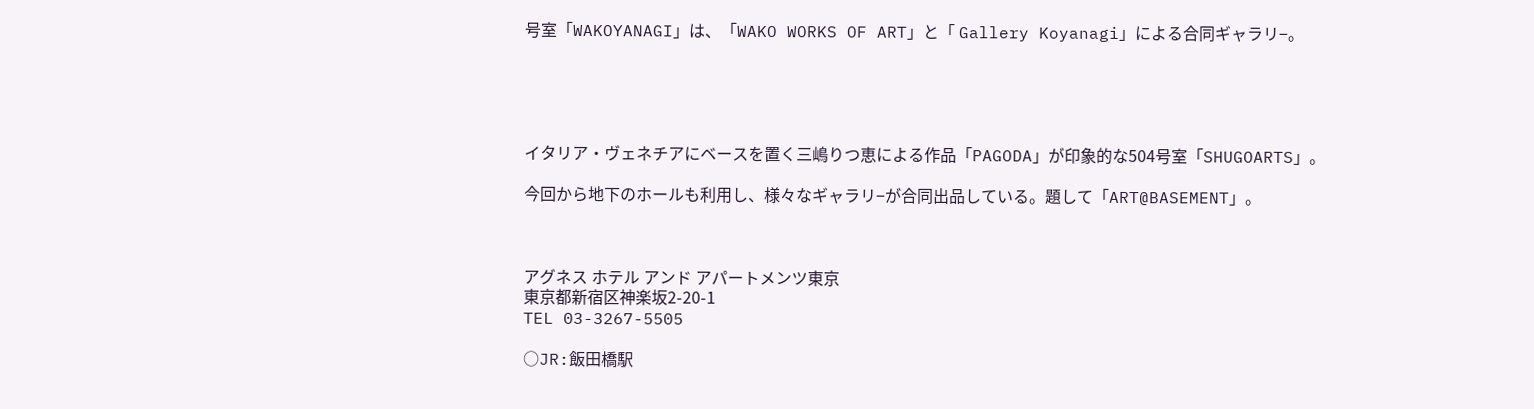号室「WAKOYANAGI」は、「WAKO WORKS OF ART」と「 Gallery Koyanagi」による合同ギャラリ−。





イタリア・ヴェネチアにベースを置く三嶋りつ恵による作品「PAGODA」が印象的な504号室「SHUGOARTS」。

今回から地下のホールも利用し、様々なギャラリ−が合同出品している。題して「ART@BASEMENT」。



アグネス ホテル アンド アパートメンツ東京
東京都新宿区神楽坂2-20-1
TEL 03-3267-5505

○JR:飯田橋駅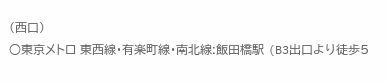(西口)
○東京メトロ 東西線・有楽町線・南北線:飯田橋駅 (B3出口より徒歩5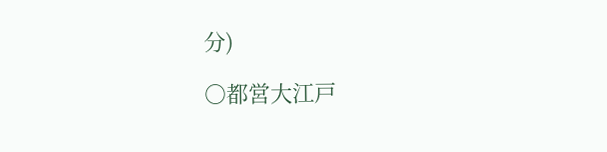分)

○都営大江戸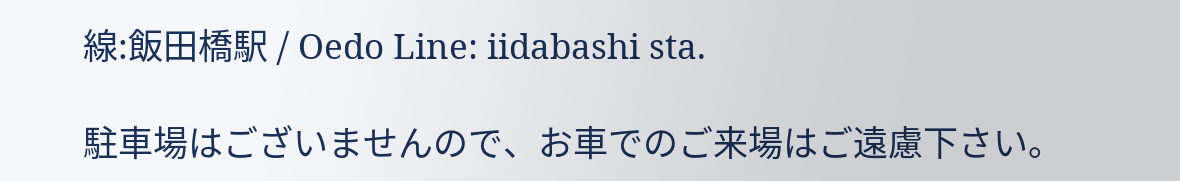線:飯田橋駅 / Oedo Line: iidabashi sta.

駐車場はございませんので、お車でのご来場はご遠慮下さい。